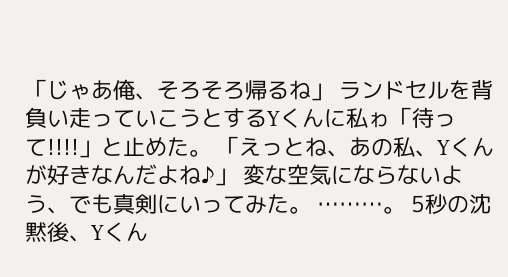「じゃあ俺、そろそろ帰るね」 ランドセルを背負い走っていこうとするYくんに私ゎ「待って!!!!」と止めた。 「えっとね、あの私、Yくんが好きなんだよね♪」 変な空気にならないよう、でも真剣にいってみた。 ………。 5秒の沈黙後、Yくん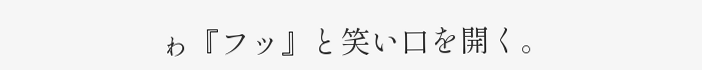ゎ『フッ』と笑い口を開く。